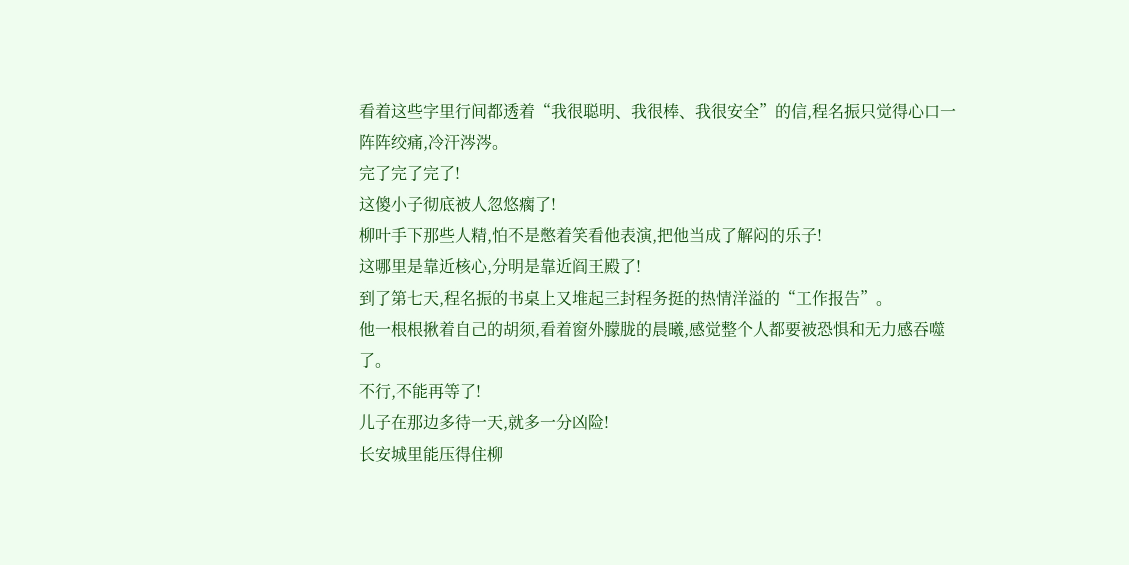看着这些字里行间都透着“我很聪明、我很棒、我很安全”的信,程名振只觉得心口一阵阵绞痛,冷汗涔涔。
完了完了完了!
这傻小子彻底被人忽悠瘸了!
柳叶手下那些人精,怕不是憋着笑看他表演,把他当成了解闷的乐子!
这哪里是靠近核心,分明是靠近阎王殿了!
到了第七天,程名振的书桌上又堆起三封程务挺的热情洋溢的“工作报告”。
他一根根揪着自己的胡须,看着窗外朦胧的晨曦,感觉整个人都要被恐惧和无力感吞噬了。
不行,不能再等了!
儿子在那边多待一天,就多一分凶险!
长安城里能压得住柳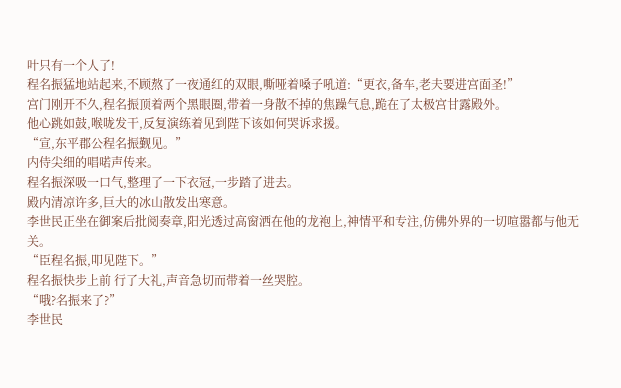叶只有一个人了!
程名振猛地站起来,不顾熬了一夜通红的双眼,嘶哑着嗓子吼道:“更衣,备车,老夫要进宫面圣!”
宫门刚开不久,程名振顶着两个黑眼圈,带着一身散不掉的焦躁气息,跪在了太极宫甘露殿外。
他心跳如鼓,喉咙发干,反复演练着见到陛下该如何哭诉求援。
“宣,东平郡公程名振觐见。”
内侍尖细的唱喏声传来。
程名振深吸一口气,整理了一下衣冠,一步踏了进去。
殿内清凉许多,巨大的冰山散发出寒意。
李世民正坐在御案后批阅奏章,阳光透过高窗洒在他的龙袍上,神情平和专注,仿佛外界的一切喧嚣都与他无关。
“臣程名振,叩见陛下。”
程名振快步上前 行了大礼,声音急切而带着一丝哭腔。
“哦?名振来了?”
李世民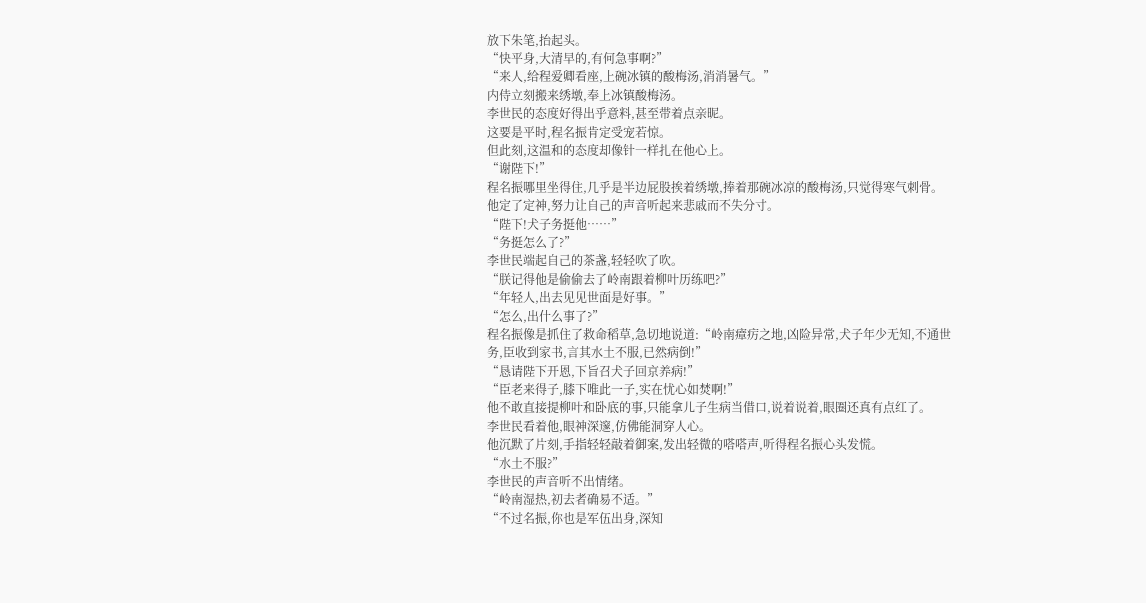放下朱笔,抬起头。
“快平身,大清早的,有何急事啊?”
“来人,给程爱卿看座,上碗冰镇的酸梅汤,消消暑气。”
内侍立刻搬来绣墩,奉上冰镇酸梅汤。
李世民的态度好得出乎意料,甚至带着点亲昵。
这要是平时,程名振肯定受宠若惊。
但此刻,这温和的态度却像针一样扎在他心上。
“谢陛下!”
程名振哪里坐得住,几乎是半边屁股挨着绣墩,捧着那碗冰凉的酸梅汤,只觉得寒气刺骨。
他定了定神,努力让自己的声音听起来悲戚而不失分寸。
“陛下!犬子务挺他……”
“务挺怎么了?”
李世民端起自己的茶盏,轻轻吹了吹。
“朕记得他是偷偷去了岭南跟着柳叶历练吧?”
“年轻人,出去见见世面是好事。”
“怎么,出什么事了?”
程名振像是抓住了救命稻草,急切地说道:“岭南瘴疠之地,凶险异常,犬子年少无知,不通世务,臣收到家书,言其水土不服,已然病倒!”
“恳请陛下开恩,下旨召犬子回京养病!”
“臣老来得子,膝下唯此一子,实在忧心如焚啊!”
他不敢直接提柳叶和卧底的事,只能拿儿子生病当借口,说着说着,眼圈还真有点红了。
李世民看着他,眼神深邃,仿佛能洞穿人心。
他沉默了片刻,手指轻轻敲着御案,发出轻微的嗒嗒声,听得程名振心头发慌。
“水土不服?”
李世民的声音听不出情绪。
“岭南湿热,初去者确易不适。”
“不过名振,你也是军伍出身,深知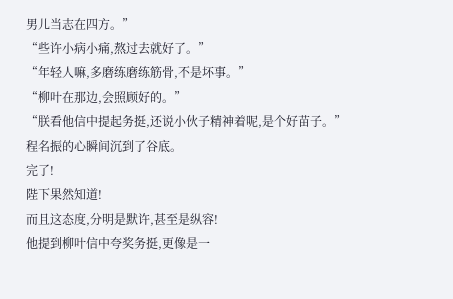男儿当志在四方。”
“些许小病小痛,熬过去就好了。”
“年轻人嘛,多磨练磨练筋骨,不是坏事。”
“柳叶在那边,会照顾好的。”
“朕看他信中提起务挺,还说小伙子精神着呢,是个好苗子。”
程名振的心瞬间沉到了谷底。
完了!
陛下果然知道!
而且这态度,分明是默许,甚至是纵容!
他提到柳叶信中夸奖务挺,更像是一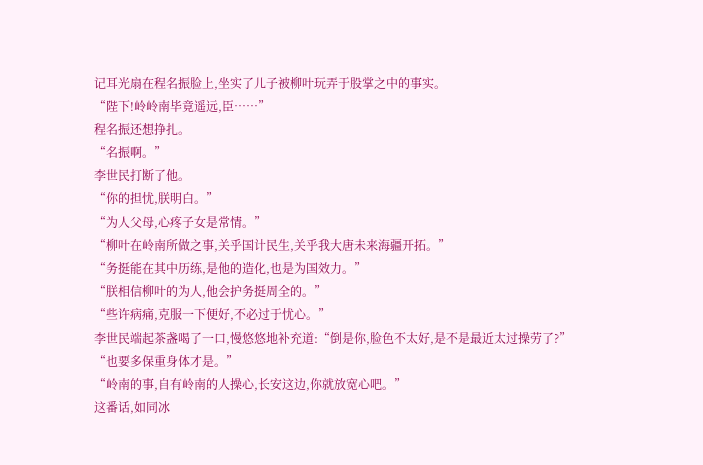记耳光扇在程名振脸上,坐实了儿子被柳叶玩弄于股掌之中的事实。
“陛下!岭岭南毕竟遥远,臣……”
程名振还想挣扎。
“名振啊。”
李世民打断了他。
“你的担忧,朕明白。”
“为人父母,心疼子女是常情。”
“柳叶在岭南所做之事,关乎国计民生,关乎我大唐未来海疆开拓。”
“务挺能在其中历练,是他的造化,也是为国效力。”
“朕相信柳叶的为人,他会护务挺周全的。”
“些许病痛,克服一下便好,不必过于忧心。”
李世民端起茶盏喝了一口,慢悠悠地补充道:“倒是你,脸色不太好,是不是最近太过操劳了?”
“也要多保重身体才是。”
“岭南的事,自有岭南的人操心,长安这边,你就放宽心吧。”
这番话,如同冰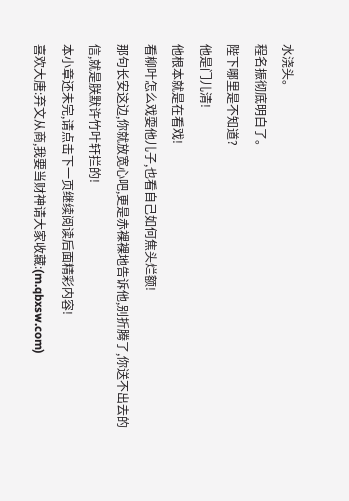水浇头。
程名振彻底明白了。
陛下哪里是不知道?
他是门儿清!
他根本就是在看戏!
看柳叶怎么戏耍他儿子,也看自己如何焦头烂额!
那句长安这边,你就放宽心吧,更是赤裸裸地告诉他,别折腾了,你送不出去的信,就是朕默许竹叶轩拦的!
本小章还未完,请点击下一页继续阅读后面精彩内容!
喜欢大唐:弃文从商,我要当财神请大家收藏:(m.qbxsw.com)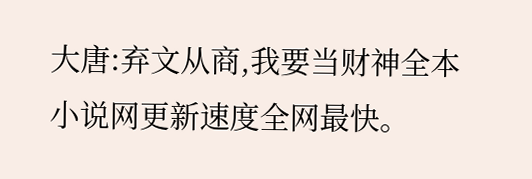大唐:弃文从商,我要当财神全本小说网更新速度全网最快。